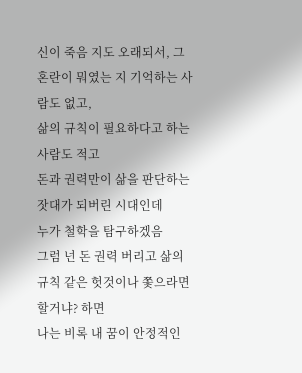신이 죽음 지도 오래되서, 그 혼란이 뭐였는 지 기억하는 사람도 없고,
삶의 규칙이 필요하다고 하는 사람도 적고
돈과 권력만이 삶을 판단하는 잣대가 되버린 시대인데
누가 철학을 탐구하겠음
그럼 넌 돈 권력 버리고 삶의 규칙 같은 헛것이나 쫓으라면 할거냐? 하면
나는 비록 내 꿈이 안정적인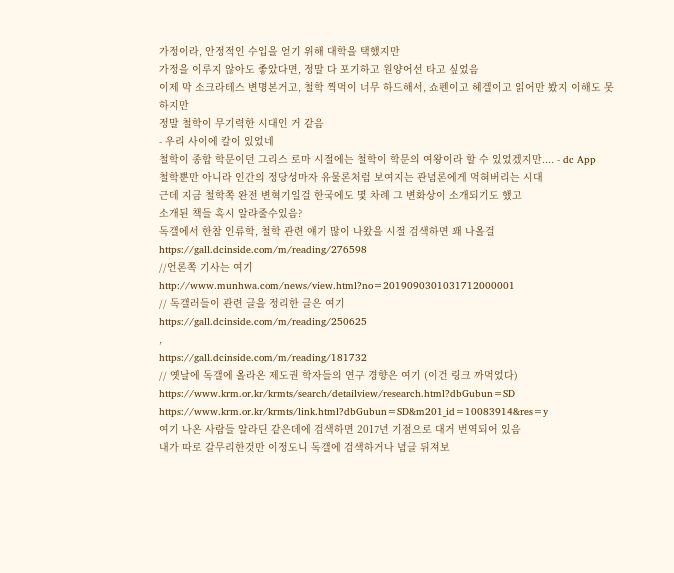가정이라, 안정적인 수입을 얻기 위해 대학을 택했지만
가정을 이루지 않아도 좋았다면, 정말 다 포기하고 원양어선 타고 싶었음
이제 막 소크라테스 변명본거고, 철학 찍먹이 너무 하드해서, 쇼펜이고 헤겔이고 읽어만 봤지 이해도 못하지만
정말 철학이 무기력한 시대인 거 같음
- 우리 사이에 칼이 있었네
철학이 종합 학문이던 그리스 로마 시절에는 철학이 학문의 여왕이라 할 수 있었겠지만.... - dc App
철학뿐만 아니라 인간의 정당성마자 유물론처럼 보여지는 관념론에게 먹혀버리는 시대
근데 지금 철학쪽 완전 변혁기일걸 한국에도 몇 차례 그 변화상이 소개되기도 했고
소개된 책들 혹시 알랴줄수있음?
독갤에서 한참 인류학, 철학 관련 얘기 많이 나왔을 시절 검색하면 꽤 나올걸
https://gall.dcinside.com/m/reading/276598
//언론쪽 기사는 여기
http://www.munhwa.com/news/view.html?no=2019090301031712000001
// 독갤러들이 관련 글을 정리한 글은 여기
https://gall.dcinside.com/m/reading/250625
,
https://gall.dcinside.com/m/reading/181732
// 옛날에 독갤에 올라온 제도권 학자들의 연구 경향은 여기 (이건 링크 까먹었다)
https://www.krm.or.kr/krmts/search/detailview/research.html?dbGubun=SD
https://www.krm.or.kr/krmts/link.html?dbGubun=SD&m201_id=10083914&res=y
여기 나온 사람들 알라딘 같은데에 검색하면 2017년 기점으로 대거 번역되어 있음
내가 따로 갈무리한것만 이정도니 독갤에 검색하거나 념글 뒤져보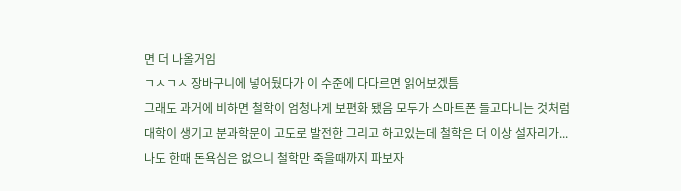면 더 나올거임
ㄱㅅㄱㅅ 장바구니에 넣어뒀다가 이 수준에 다다르면 읽어보겠틈
그래도 과거에 비하면 철학이 엄청나게 보편화 됐음 모두가 스마트폰 들고다니는 것처럼
대학이 생기고 분과학문이 고도로 발전한 그리고 하고있는데 철학은 더 이상 설자리가...
나도 한때 돈욕심은 없으니 철학만 죽을때까지 파보자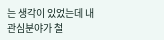는 생각이 있었는데 내 관심분야가 철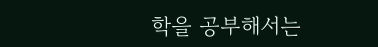학을 공부해서는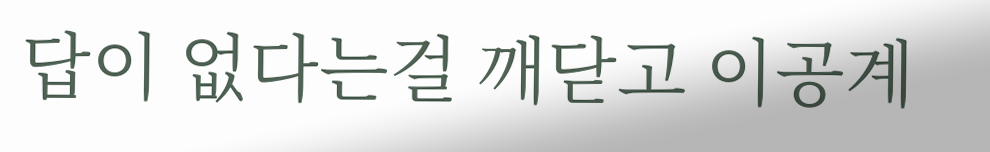답이 없다는걸 깨닫고 이공계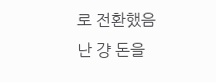로 전환했음
난 걍 돈을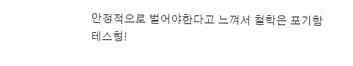안정적으로 벌어야한다고 느껴서 철학은 포기함
테스형!